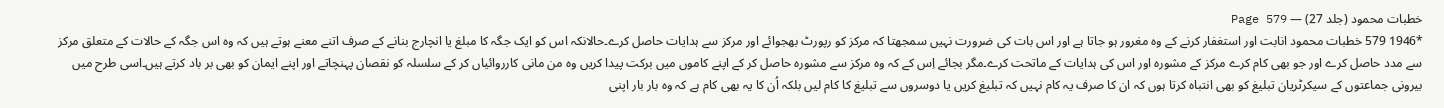خطبات محمود (جلد 27) — Page 579
*1946 579 خطبات محمود انابت اور استغفار کرنے کے وہ مغرور ہو جاتا ہے اور اس بات کی ضرورت نہیں سمجھتا کہ مرکز کو رپورٹ بھجوائے اور مرکز سے ہدایات حاصل کرے۔حالانکہ اس کو ایک جگہ کا مبلغ یا انچارج بنانے کے صرف اتنے معنے ہوتے ہیں کہ وہ اس جگہ کے حالات کے متعلق مرکز سے مدد حاصل کرے اور جو بھی کام کرے مرکز کے مشورہ اور اس کی ہدایات کے ماتحت کرے۔مگر بجائے اِس کے کہ وہ مرکز سے مشورہ حاصل کر کے اپنے کاموں میں برکت پیدا کریں وہ من مانی کارروائیاں کر کے سلسلہ کو نقصان پہنچاتے اور اپنے ایمان کو بھی بر باد کرتے ہیں۔اسی طرح میں بیرونی جماعتوں کے سیکرٹریان تبلیغ کو بھی انتباہ کرتا ہوں کہ ان کا صرف یہ کام نہیں کہ تبلیغ کریں یا دوسروں سے تبلیغ کا کام لیں بلکہ اُن کا یہ بھی کام ہے کہ وہ بار بار اپنی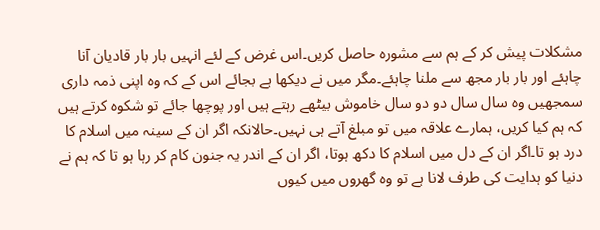مشکلات پیش کر کے ہم سے مشورہ حاصل کریں۔اس غرض کے لئے انہیں بار بار قادیان آنا چاہئے اور بار بار مجھ سے ملنا چاہئے۔مگر میں نے دیکھا ہے بجائے اس کے کہ وہ اپنی ذمہ داری سمجھیں وہ سال سال دو دو سال خاموش بیٹھے رہتے ہیں اور پوچھا جائے تو شکوہ کرتے ہیں کہ ہم کیا کریں، ہمارے علاقہ میں تو مبلغ آتے ہی نہیں۔حالانکہ اگر ان کے سینہ میں اسلام کا درد ہو تا۔اگر ان کے دل میں اسلام کا دکھ ہوتا، اگر ان کے اندر یہ جنون کام کر رہا ہو تا کہ ہم نے دنیا کو ہدایت کی طرف لانا ہے تو وہ گھروں میں کیوں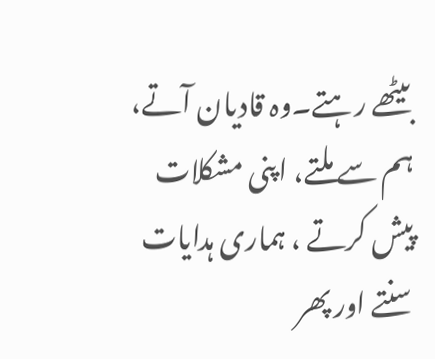بیٹھے رہتے۔وہ قادیان آتے، ہم سے ملتے، اپنی مشکلات پیش کرتے ، ہماری ہدایات سنتے اور پھر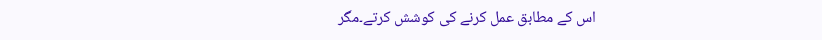اس کے مطابق عمل کرنے کی کوشش کرتے۔مگر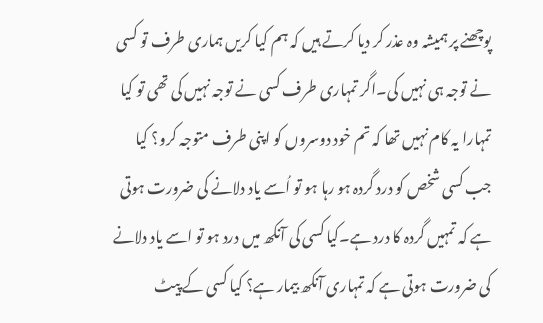پوچھنے پر ہمیشہ وہ عذر کر دیا کرتے ہیں کہ ہم کیا کریں ہماری طرف تو کسی نے توجہ ہی نہیں کی۔اگر تمہاری طرف کسی نے توجہ نہیں کی تھی تو کیا تمہارا یہ کام نہیں تھا کہ تم خود دوسروں کو اپنی طرف متوجہ کرو؟ کیا جب کسی شخص کو درد گردہ ہو رہا ہو تو اُسے یاد دلانے کی ضرورت ہوتی ہے کہ تمہیں گردہ کا درد ہے۔کیا کسی کی آنکھ میں درد ہو تو اسے یاد دلانے کی ضرورت ہوتی ہے کہ تمہاری آنکھ بیمار ہے؟ کیا کسی کے پیٹ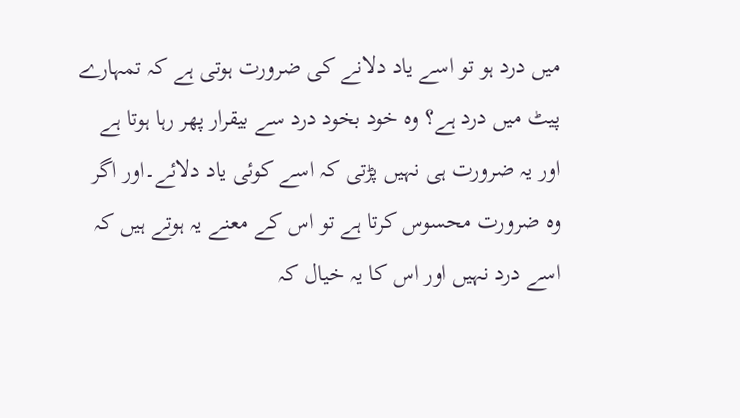میں درد ہو تو اسے یاد دلانے کی ضرورت ہوتی ہے کہ تمہارے پیٹ میں درد ہے؟ وہ خود بخود درد سے بیقرار پھر رہا ہوتا ہے اور یہ ضرورت ہی نہیں پڑتی کہ اسے کوئی یاد دلائے۔اور اگر وہ ضرورت محسوس کرتا ہے تو اس کے معنے یہ ہوتے ہیں کہ اسے درد نہیں اور اس کا یہ خیال کہ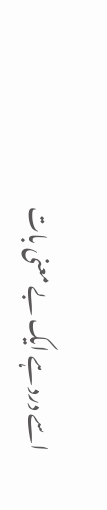اسے درد ہے ایک بے معنی بات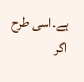ہے۔اسی طرح اگر